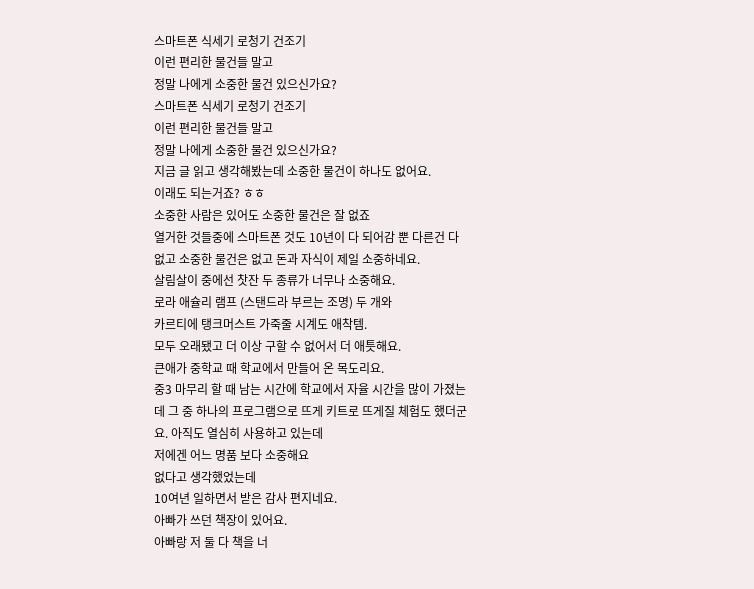스마트폰 식세기 로청기 건조기
이런 편리한 물건들 말고
정말 나에게 소중한 물건 있으신가요?
스마트폰 식세기 로청기 건조기
이런 편리한 물건들 말고
정말 나에게 소중한 물건 있으신가요?
지금 글 읽고 생각해봤는데 소중한 물건이 하나도 없어요.
이래도 되는거죠? ㅎㅎ
소중한 사람은 있어도 소중한 물건은 잘 없죠
열거한 것들중에 스마트폰 것도 10년이 다 되어감 뿐 다른건 다 없고 소중한 물건은 없고 돈과 자식이 제일 소중하네요.
살림살이 중에선 찻잔 두 종류가 너무나 소중해요.
로라 애슐리 램프 (스탠드라 부르는 조명) 두 개와
카르티에 탱크머스트 가죽줄 시계도 애착템.
모두 오래됐고 더 이상 구할 수 없어서 더 애틋해요.
큰애가 중학교 때 학교에서 만들어 온 목도리요.
중3 마무리 할 때 남는 시간에 학교에서 자율 시간을 많이 가졌는데 그 중 하나의 프로그램으로 뜨게 키트로 뜨게질 체험도 했더군요. 아직도 열심히 사용하고 있는데
저에겐 어느 명품 보다 소중해요
없다고 생각했었는데
10여년 일하면서 받은 감사 편지네요.
아빠가 쓰던 책장이 있어요.
아빠랑 저 둘 다 책을 너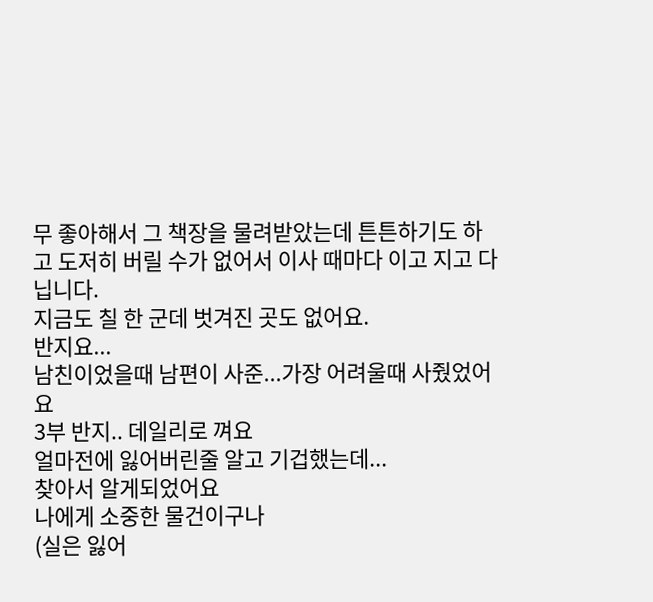무 좋아해서 그 책장을 물려받았는데 튼튼하기도 하고 도저히 버릴 수가 없어서 이사 때마다 이고 지고 다닙니다.
지금도 칠 한 군데 벗겨진 곳도 없어요.
반지요...
남친이었을때 남편이 사준...가장 어려울때 사줬었어요
3부 반지.. 데일리로 껴요
얼마전에 잃어버린줄 알고 기겁했는데...
찾아서 알게되었어요
나에게 소중한 물건이구나
(실은 잃어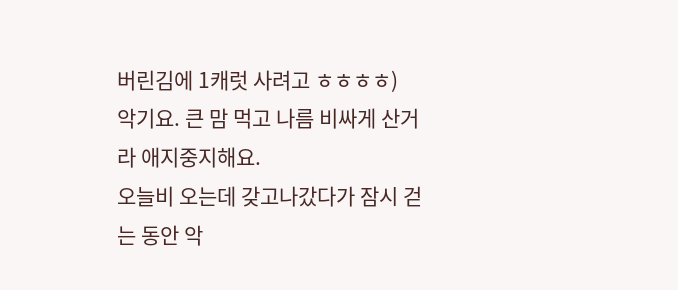버린김에 1캐럿 사려고 ㅎㅎㅎㅎ)
악기요. 큰 맘 먹고 나름 비싸게 산거라 애지중지해요.
오늘비 오는데 갖고나갔다가 잠시 걷는 동안 악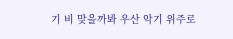기 비 맞을까봐 우산 악기 위주로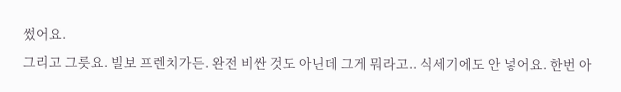썼어요.
그리고 그릇요. 빌보 프렌치가든. 완전 비싼 것도 아닌데 그게 뭐라고.. 식세기에도 안 넣어요. 한번 아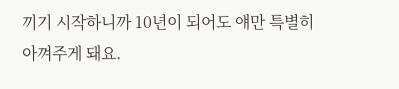끼기 시작하니까 10년이 되어도 얘만 특별히 아껴주게 돼요.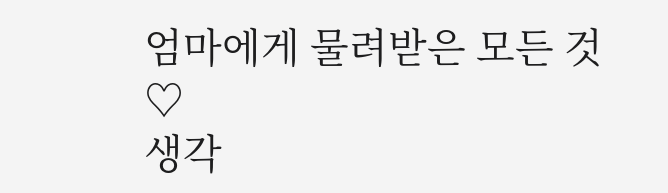엄마에게 물려받은 모든 것 ♡
생각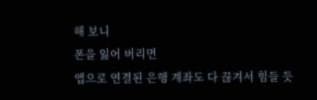해 보니
폰을 잃어 버리면
앱으로 연결된 은행 계좌도 다 끊겨서 힘들 듯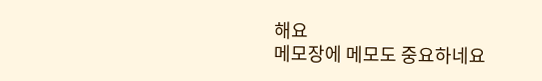해요
메모장에 메모도 중요하네요